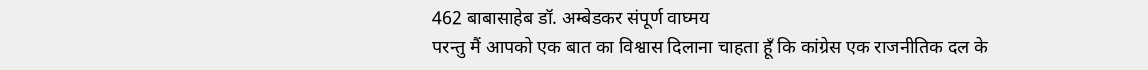462 बाबासाहेब डॉ. अम्बेडकर संपूर्ण वाघ्मय
परन्तु मैं आपको एक बात का विश्वास दिलाना चाहता हूँ कि कांग्रेस एक राजनीतिक दल के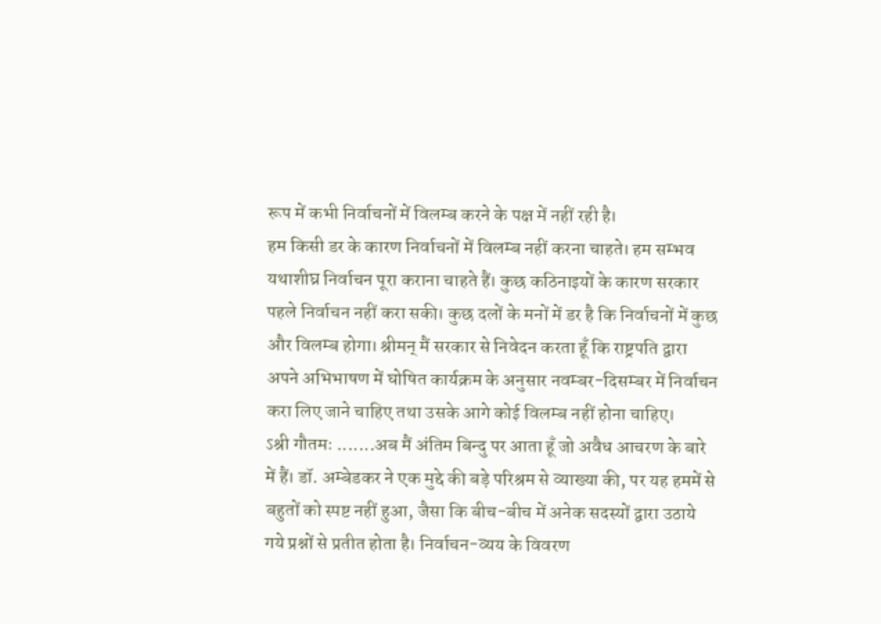रूप में कभी निर्वाचनों में विलम्ब करने के पक्ष में नहीं रही है।
हम किसी डर के कारण निर्वाचनों में विलम्ब नहीं करना चाहते। हम सम्भव यथाशीघ्र निर्वाचन पूरा कराना चाहते हैं। कुछ कठिनाइयों के कारण सरकार पहले निर्वाचन नहीं करा सकी। कुछ दलों के मनों में डर है कि निर्वाचनों में कुछ और विलम्ब होगा। श्रीमन् मैं सरकार से निवेदन करता हूँ कि राष्ट्रपति द्वारा अपने अभिभाषण में घोषित कार्यक्रम के अनुसार नवम्बर-दिसम्बर में निर्वाचन करा लिए जाने चाहिए तथा उसके आगे कोई विलम्ब नहीं होना चाहिए।
ऽश्री गौतमः .......अब मैं अंतिम बिन्दु पर आता हूँ जो अवैध आचरण के बारे में हैं। डॉ. अम्बेडकर ने एक मुद्दे की बड़े परिश्रम से व्याख्या की, पर यह हममें से बहुतों को स्पष्ट नहीं हुआ, जैसा कि बीच-बीच में अनेक सदस्यों द्वारा उठाये गये प्रश्नों से प्रतीत होता है। निर्वाचन-व्यय के विवरण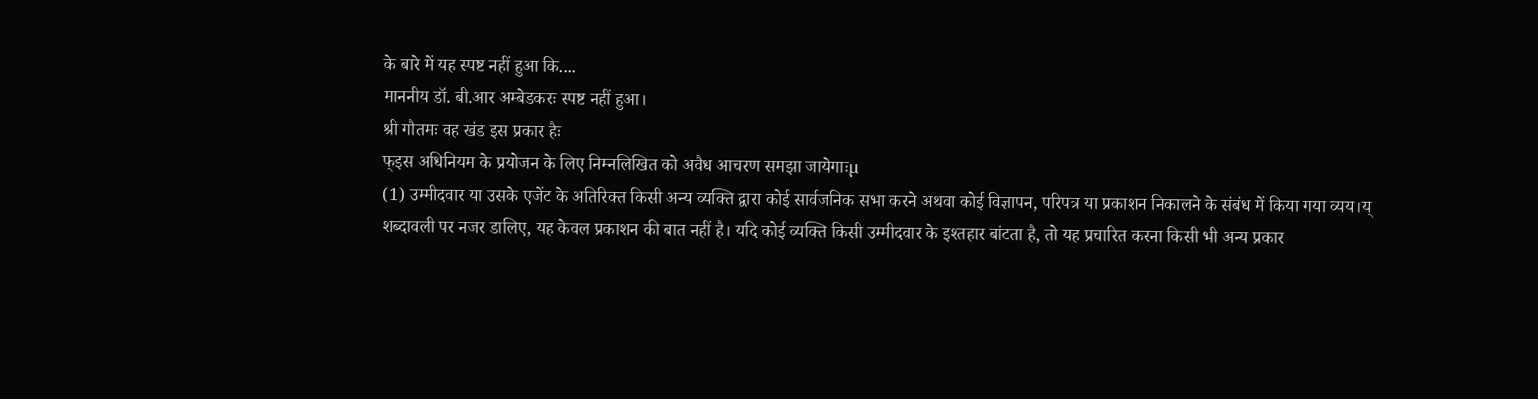के बारे में यह स्पष्ट नहीं हुआ कि....
माननीय डॉ. बी.आर अम्बेडकरः स्पष्ट नहीं हुआ।
श्री गौतमः वह खंड इस प्रकार हैः
फ्इस अधिनियम के प्रयोजन के लिए निम्नलिखित को अवैध आचरण समझा जायेगाःµ
(1) उम्मीदवार या उसके एजेंट के अतिरिक्त किसी अन्य व्यक्ति द्वारा कोई सार्वजनिक सभा करने अथवा कोई विज्ञापन, परिपत्र या प्रकाशन निकालने के संबंध में किया गया व्यय।य्
शब्दावली पर नजर डालिए, यह केवल प्रकाशन की बात नहीं है। यदि कोई व्यक्ति किसी उम्मीदवार के इश्तहार बांटता है, तो यह प्रचारित करना किसी भी अन्य प्रकार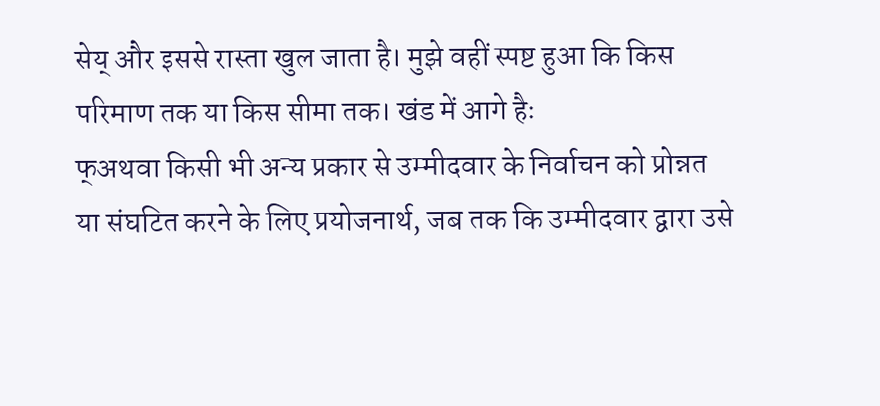सेय् और इससे रास्ता खुल जाता है। मुझे वहीं स्पष्ट हुआ कि किस परिमाण तक या किस सीमा तक। खंड में आगे हैः
फ्अथवा किसी भी अन्य प्रकार से उम्मीदवार के निर्वाचन को प्रोन्नत या संघटित करने के लिए प्रयोजनार्थ, जब तक कि उम्मीदवार द्वारा उसे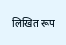लिखित रूप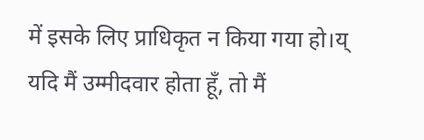में इसके लिए प्राधिकृत न किया गया हो।य्
यदि मैं उम्मीदवार होता हूँ, तो मैं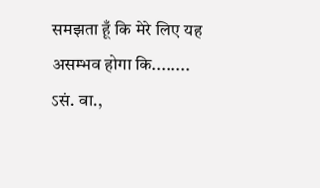समझता हूँ कि मेरे लिए यह असम्भव होगा कि........
ऽसं. वा.,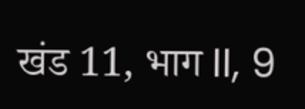खंड 11, भाग II, 9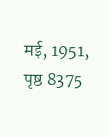मई, 1951, पृष्ठ 8375